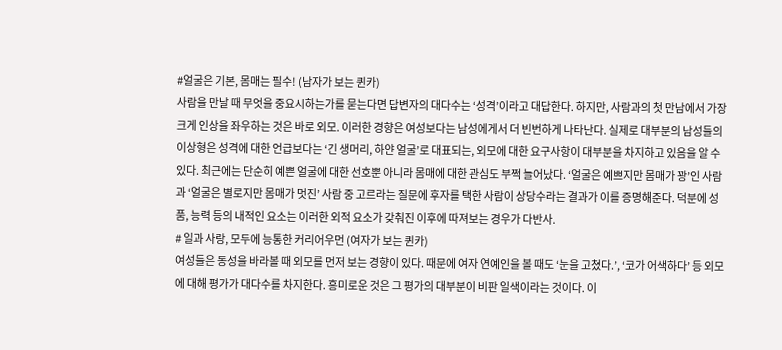#얼굴은 기본, 몸매는 필수! (남자가 보는 퀸카)
사람을 만날 때 무엇을 중요시하는가를 묻는다면 답변자의 대다수는 ‘성격’이라고 대답한다. 하지만, 사람과의 첫 만남에서 가장 크게 인상을 좌우하는 것은 바로 외모. 이러한 경향은 여성보다는 남성에게서 더 빈번하게 나타난다. 실제로 대부분의 남성들의 이상형은 성격에 대한 언급보다는 ‘긴 생머리, 하얀 얼굴’로 대표되는, 외모에 대한 요구사항이 대부분을 차지하고 있음을 알 수 있다. 최근에는 단순히 예쁜 얼굴에 대한 선호뿐 아니라 몸매에 대한 관심도 부쩍 늘어났다. ‘얼굴은 예쁘지만 몸매가 꽝’인 사람과 ‘얼굴은 별로지만 몸매가 멋진’ 사람 중 고르라는 질문에 후자를 택한 사람이 상당수라는 결과가 이를 증명해준다. 덕분에 성품, 능력 등의 내적인 요소는 이러한 외적 요소가 갖춰진 이후에 따져보는 경우가 다반사.
# 일과 사랑, 모두에 능통한 커리어우먼 (여자가 보는 퀸카)
여성들은 동성을 바라볼 때 외모를 먼저 보는 경향이 있다. 때문에 여자 연예인을 볼 때도 ‘눈을 고쳤다.’, ‘코가 어색하다’ 등 외모에 대해 평가가 대다수를 차지한다. 흥미로운 것은 그 평가의 대부분이 비판 일색이라는 것이다. 이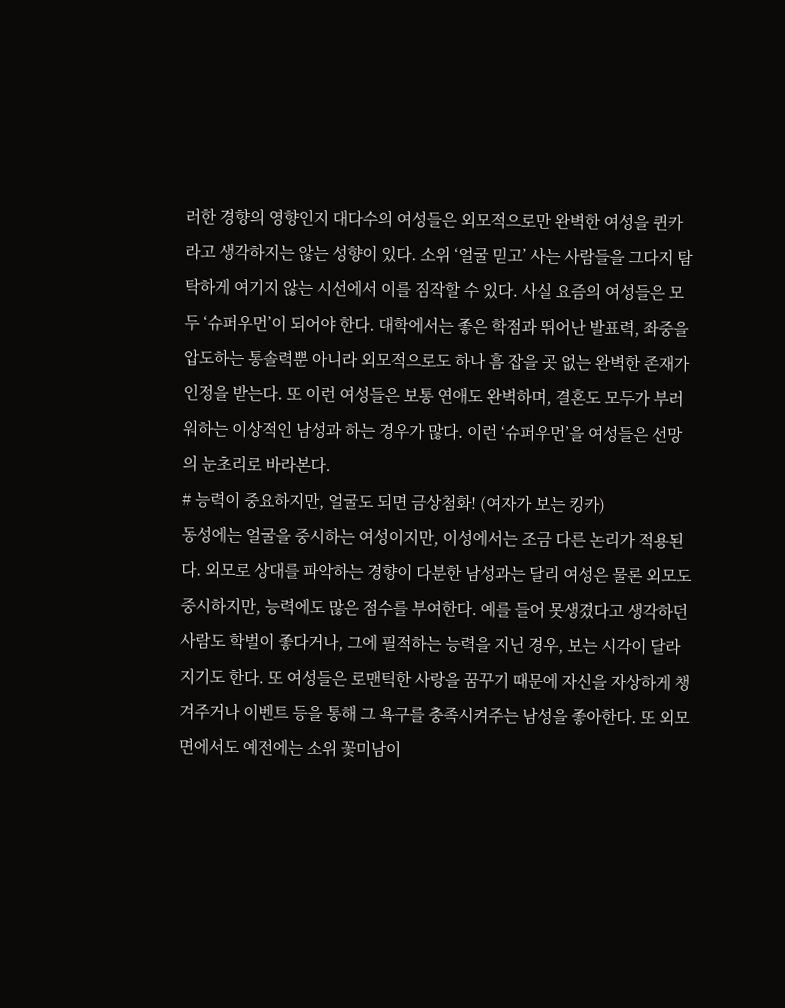러한 경향의 영향인지 대다수의 여성들은 외모적으로만 완벽한 여성을 퀸카라고 생각하지는 않는 성향이 있다. 소위 ‘얼굴 믿고’ 사는 사람들을 그다지 탐탁하게 여기지 않는 시선에서 이를 짐작할 수 있다. 사실 요즘의 여성들은 모두 ‘슈퍼우먼’이 되어야 한다. 대학에서는 좋은 학점과 뛰어난 발표력, 좌중을 압도하는 통솔력뿐 아니라 외모적으로도 하나 흠 잡을 곳 없는 완벽한 존재가 인정을 받는다. 또 이런 여성들은 보통 연애도 완벽하며, 결혼도 모두가 부러워하는 이상적인 남성과 하는 경우가 많다. 이런 ‘슈퍼우먼’을 여성들은 선망의 눈초리로 바라본다.
# 능력이 중요하지만, 얼굴도 되면 금상첨화! (여자가 보는 킹카)
동성에는 얼굴을 중시하는 여성이지만, 이성에서는 조금 다른 논리가 적용된다. 외모로 상대를 파악하는 경향이 다분한 남성과는 달리 여성은 물론 외모도 중시하지만, 능력에도 많은 점수를 부여한다. 예를 들어 못생겼다고 생각하던 사람도 학벌이 좋다거나, 그에 필적하는 능력을 지닌 경우, 보는 시각이 달라지기도 한다. 또 여성들은 로맨틱한 사랑을 꿈꾸기 때문에 자신을 자상하게 챙겨주거나 이벤트 등을 통해 그 욕구를 충족시켜주는 남성을 좋아한다. 또 외모 면에서도 예전에는 소위 꽃미남이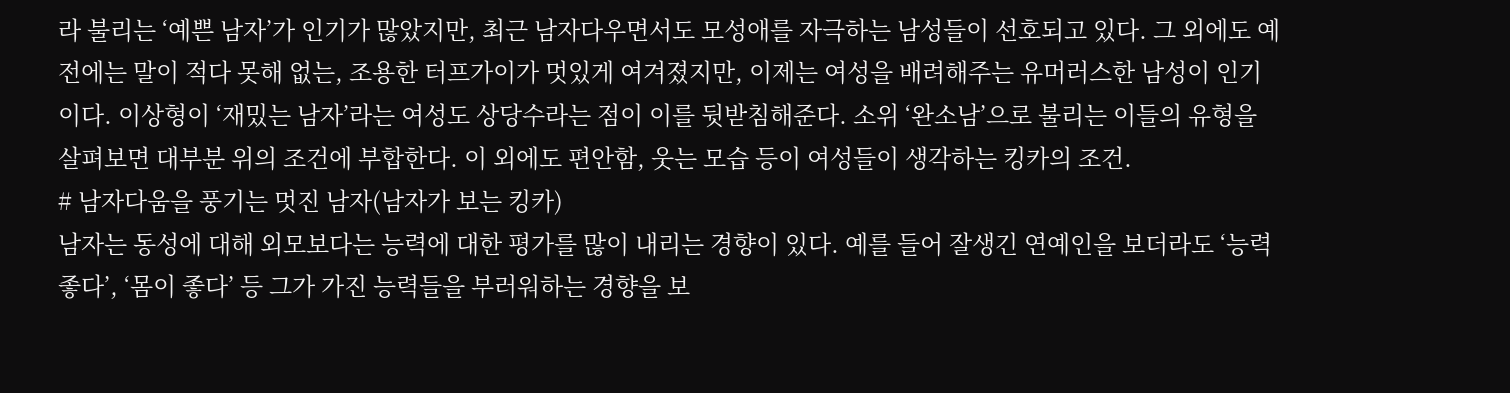라 불리는 ‘예쁜 남자’가 인기가 많았지만, 최근 남자다우면서도 모성애를 자극하는 남성들이 선호되고 있다. 그 외에도 예전에는 말이 적다 못해 없는, 조용한 터프가이가 멋있게 여겨졌지만, 이제는 여성을 배려해주는 유머러스한 남성이 인기이다. 이상형이 ‘재밌는 남자’라는 여성도 상당수라는 점이 이를 뒷받침해준다. 소위 ‘완소남’으로 불리는 이들의 유형을 살펴보면 대부분 위의 조건에 부합한다. 이 외에도 편안함, 웃는 모습 등이 여성들이 생각하는 킹카의 조건.
# 남자다움을 풍기는 멋진 남자(남자가 보는 킹카)
남자는 동성에 대해 외모보다는 능력에 대한 평가를 많이 내리는 경향이 있다. 예를 들어 잘생긴 연예인을 보더라도 ‘능력 좋다’, ‘몸이 좋다’ 등 그가 가진 능력들을 부러워하는 경향을 보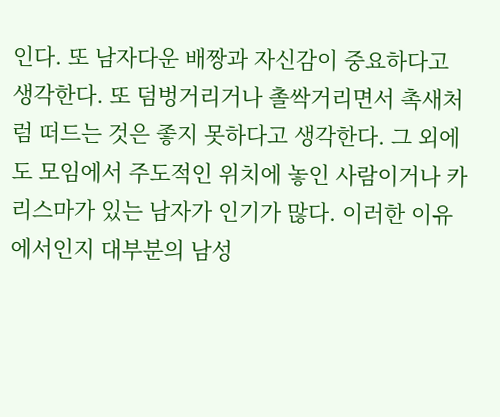인다. 또 남자다운 배짱과 자신감이 중요하다고 생각한다. 또 덤벙거리거나 촐싹거리면서 촉새처럼 떠드는 것은 좋지 못하다고 생각한다. 그 외에도 모임에서 주도적인 위치에 놓인 사람이거나 카리스마가 있는 남자가 인기가 많다. 이러한 이유에서인지 대부분의 남성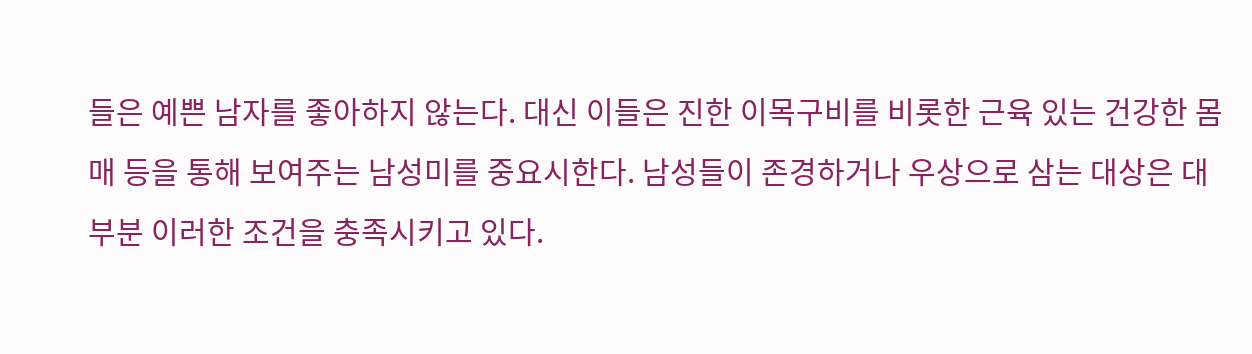들은 예쁜 남자를 좋아하지 않는다. 대신 이들은 진한 이목구비를 비롯한 근육 있는 건강한 몸매 등을 통해 보여주는 남성미를 중요시한다. 남성들이 존경하거나 우상으로 삼는 대상은 대부분 이러한 조건을 충족시키고 있다.